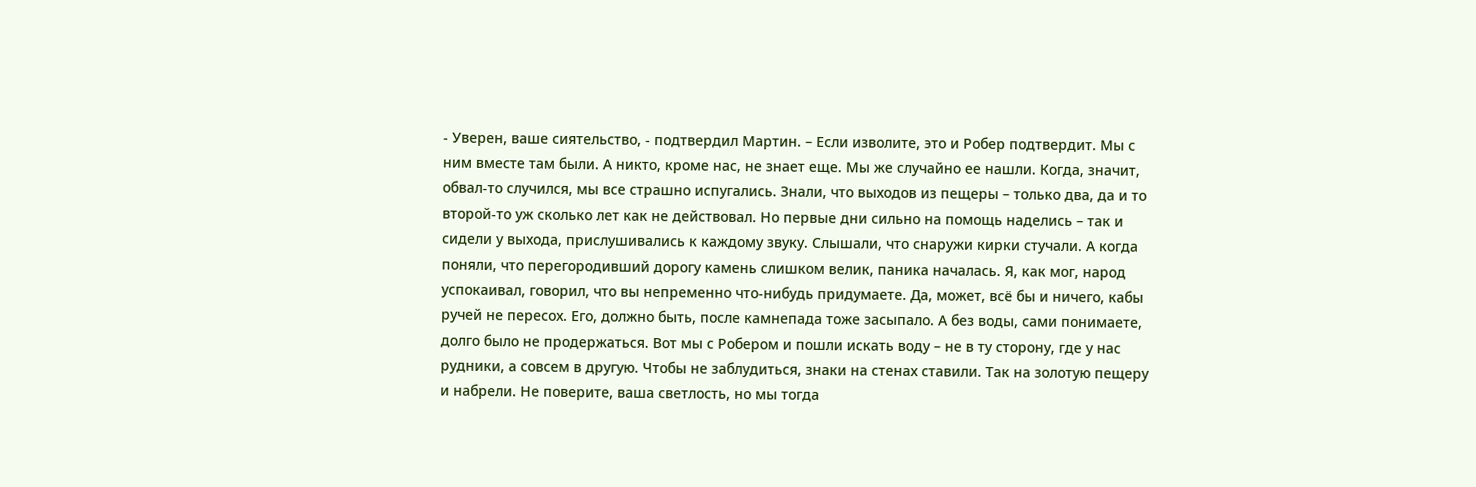- Уверен, ваше сиятельство, - подтвердил Мартин. – Если изволите, это и Робер подтвердит. Мы с ним вместе там были. А никто, кроме нас, не знает еще. Мы же случайно ее нашли. Когда, значит, обвал-то случился, мы все страшно испугались. Знали, что выходов из пещеры – только два, да и то второй-то уж сколько лет как не действовал. Но первые дни сильно на помощь наделись – так и сидели у выхода, прислушивались к каждому звуку. Слышали, что снаружи кирки стучали. А когда поняли, что перегородивший дорогу камень слишком велик, паника началась. Я, как мог, народ успокаивал, говорил, что вы непременно что-нибудь придумаете. Да, может, всё бы и ничего, кабы ручей не пересох. Его, должно быть, после камнепада тоже засыпало. А без воды, сами понимаете, долго было не продержаться. Вот мы с Робером и пошли искать воду – не в ту сторону, где у нас рудники, а совсем в другую. Чтобы не заблудиться, знаки на стенах ставили. Так на золотую пещеру и набрели. Не поверите, ваша светлость, но мы тогда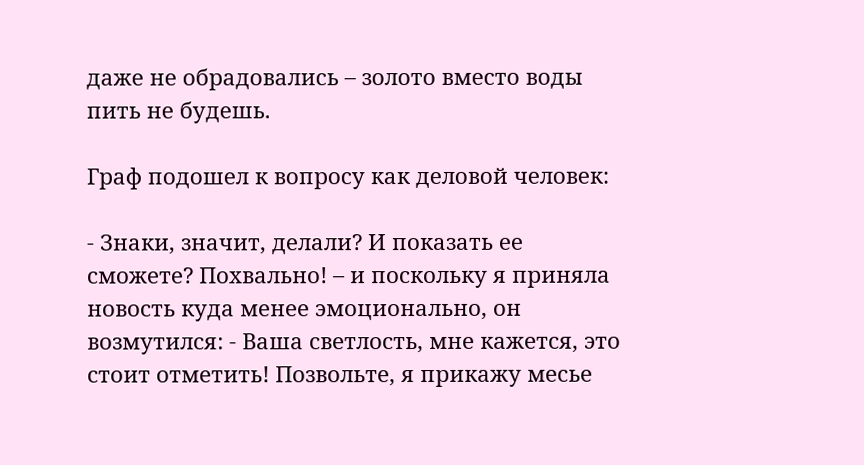даже не обрадовались – золото вместо воды пить не будешь.

Граф подошел к вопросу как деловой человек:

- Знаки, значит, делали? И показать ее сможете? Похвально! – и поскольку я приняла новость куда менее эмоционально, он возмутился: - Ваша светлость, мне кажется, это стоит отметить! Позвольте, я прикажу месье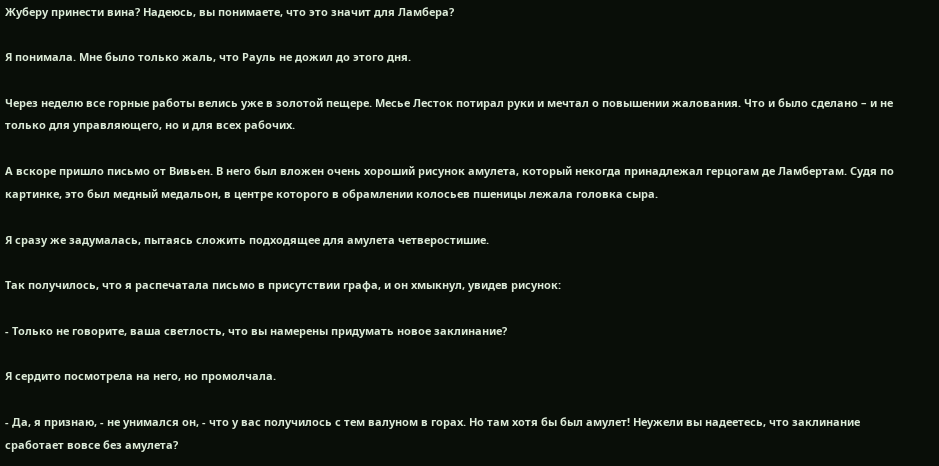Жуберу принести вина? Надеюсь, вы понимаете, что это значит для Ламбера?

Я понимала. Мне было только жаль, что Рауль не дожил до этого дня.

Через неделю все горные работы велись уже в золотой пещере. Месье Лесток потирал руки и мечтал о повышении жалования. Что и было сделано – и не только для управляющего, но и для всех рабочих.

А вскоре пришло письмо от Вивьен. В него был вложен очень хороший рисунок амулета, который некогда принадлежал герцогам де Ламбертам. Судя по картинке, это был медный медальон, в центре которого в обрамлении колосьев пшеницы лежала головка сыра.

Я сразу же задумалась, пытаясь сложить подходящее для амулета четверостишие.

Так получилось, что я распечатала письмо в присутствии графа, и он хмыкнул, увидев рисунок:

- Только не говорите, ваша светлость, что вы намерены придумать новое заклинание?

Я сердито посмотрела на него, но промолчала.

- Да, я признаю, - не унимался он, - что у вас получилось с тем валуном в горах. Но там хотя бы был амулет! Неужели вы надеетесь, что заклинание сработает вовсе без амулета?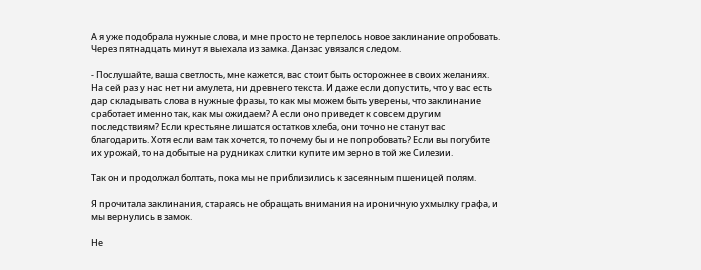А я уже подобрала нужные слова, и мне просто не терпелось новое заклинание опробовать. Через пятнадцать минут я выехала из замка. Данзас увязался следом.

- Послушайте, ваша светлость, мне кажется, вас стоит быть осторожнее в своих желаниях. На сей раз у нас нет ни амулета, ни древнего текста. И даже если допустить, что у вас есть дар складывать слова в нужные фразы, то как мы можем быть уверены, что заклинание сработает именно так, как мы ожидаем? А если оно приведет к совсем другим последствиям? Если крестьяне лишатся остатков хлеба, они точно не станут вас благодарить. Хотя если вам так хочется, то почему бы и не попробовать? Если вы погубите их урожай, то на добытые на рудниках слитки купите им зерно в той же Силезии.

Так он и продолжал болтать, пока мы не приблизились к засеянным пшеницей полям.

Я прочитала заклинания, стараясь не обращать внимания на ироничную ухмылку графа, и мы вернулись в замок.

Не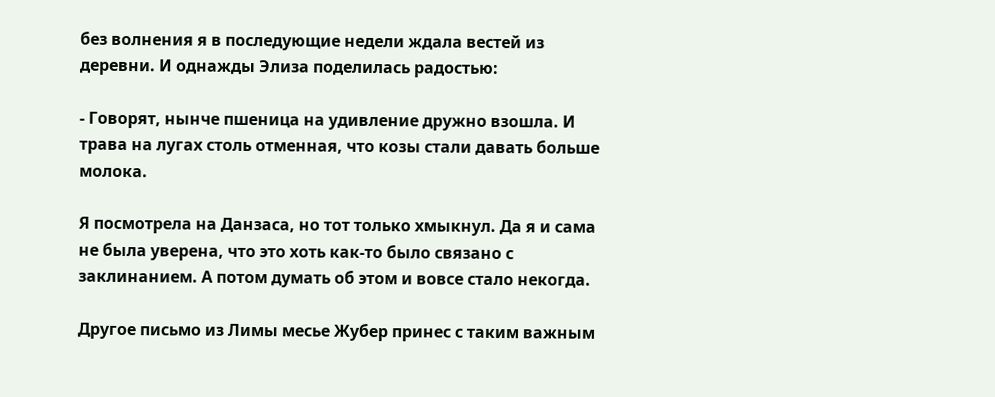без волнения я в последующие недели ждала вестей из деревни. И однажды Элиза поделилась радостью:

- Говорят, нынче пшеница на удивление дружно взошла. И трава на лугах столь отменная, что козы стали давать больше молока.

Я посмотрела на Данзаса, но тот только хмыкнул. Да я и сама не была уверена, что это хоть как-то было связано с заклинанием. А потом думать об этом и вовсе стало некогда.

Другое письмо из Лимы месье Жубер принес с таким важным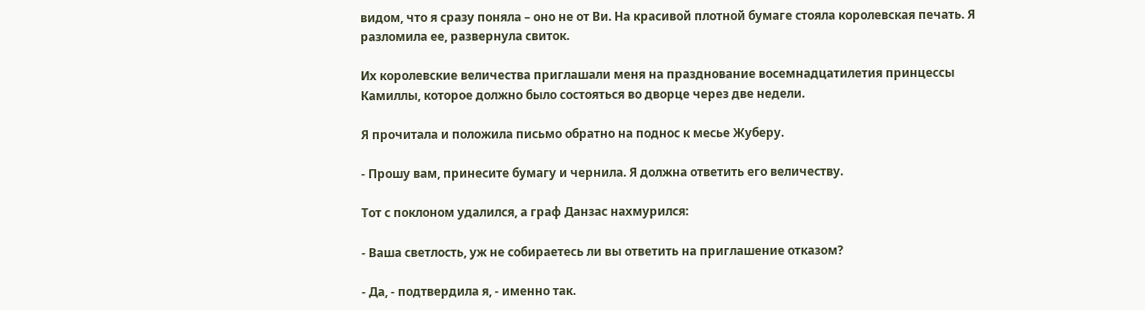видом, что я сразу поняла – оно не от Ви. На красивой плотной бумаге стояла королевская печать. Я разломила ее, развернула свиток.

Их королевские величества приглашали меня на празднование восемнадцатилетия принцессы Камиллы, которое должно было состояться во дворце через две недели.

Я прочитала и положила письмо обратно на поднос к месье Жуберу.

- Прошу вам, принесите бумагу и чернила. Я должна ответить его величеству.

Тот с поклоном удалился, а граф Данзас нахмурился:

- Ваша светлость, уж не собираетесь ли вы ответить на приглашение отказом?

- Да, - подтвердила я, - именно так.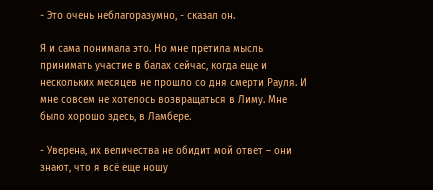- Это очень неблагоразумно, - сказал он.

Я и сама понимала это. Но мне претила мысль принимать участие в балах сейчас, когда еще и нескольких месяцев не прошло со дня смерти Рауля. И мне совсем не хотелось возвращаться в Лиму. Мне было хорошо здесь, в Ламбере.

- Уверена, их величества не обидит мой ответ – они знают, что я всё еще ношу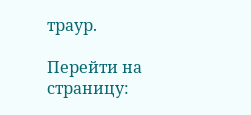траур.

Перейти на страницу: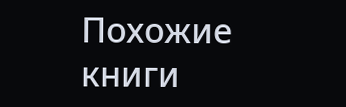Похожие книги